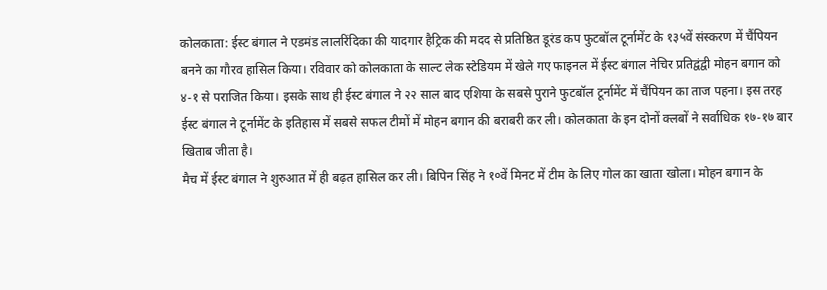कोलकाता: ईस्ट बंगाल ने एडमंड लालरिंदिका की यादगार हैट्रिक की मदद से प्रतिष्ठित डूरंड कप फुटबॉल टूर्नामेंट के १३५वें संस्करण में चैंपियन बनने का गौरव हासिल किया। रविवार को कोलकाता के साल्ट लेक स्टेडियम में खेले गए फाइनल में ईस्ट बंगाल नेचिर प्रतिद्वंद्वी मोहन बगान को ४-१ से पराजित किया। इसके साथ ही ईस्ट बंगाल ने २२ साल बाद एशिया के सबसे पुराने फुटबॉल टूर्नामेंट में चैंपियन का ताज पहना। इस तरह ईस्ट बंगाल ने टूर्नामेंट के इतिहास में सबसे सफल टीमों में मोहन बगान की बराबरी कर ली। कोलकाता के इन दोनों क्लबों ने सर्वाधिक १७-१७ बार खिताब जीता है।
मैच में ईस्ट बंगाल ने शुरुआत में ही बढ़त हासिल कर ली। बिपिन सिंह ने १०वें मिनट में टीम के लिए गोल का खाता खोला। मोहन बगान के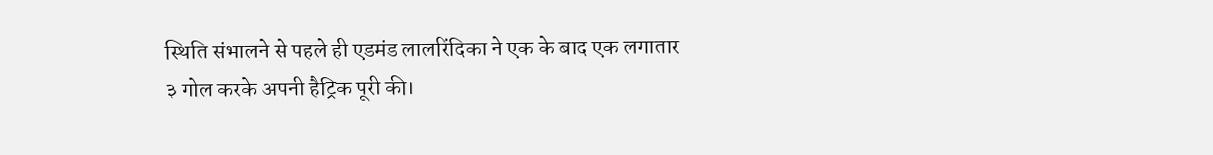स्थिति संभालने से पहले ही एडमंड लालरिंदिका ने एक के बाद एक लगातार ३ गोल करके अपनी हैट्रिक पूरी की।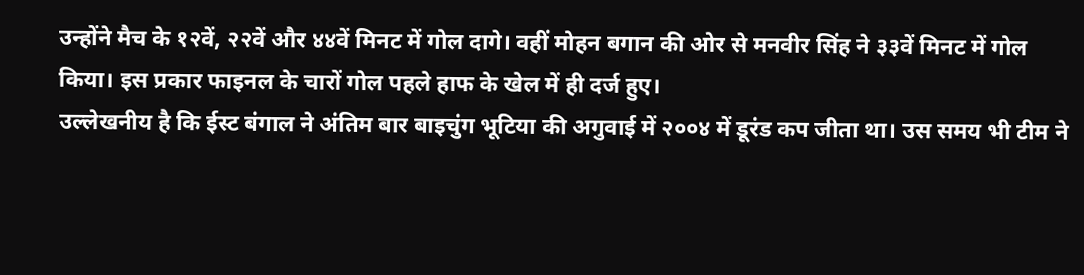उन्होंने मैच के १२वें, २२वें और ४४वें मिनट में गोल दागे। वहीं मोहन बगान की ओर से मनवीर सिंह ने ३३वें मिनट में गोल किया। इस प्रकार फाइनल के चारों गोल पहले हाफ के खेल में ही दर्ज हुए।
उल्लेखनीय है कि ईस्ट बंगाल ने अंतिम बार बाइचुंग भूटिया की अगुवाई में २००४ में डूरंड कप जीता था। उस समय भी टीम ने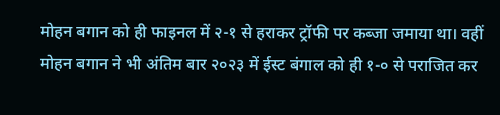मोहन बगान को ही फाइनल में २-१ से हराकर ट्रॉफी पर कब्जा जमाया था। वहीं मोहन बगान ने भी अंतिम बार २०२३ में ईस्ट बंगाल को ही १-० से पराजित कर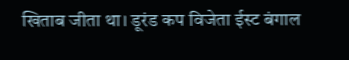खिताब जीता था। डूरंड कप विजेता ईस्ट बंगाल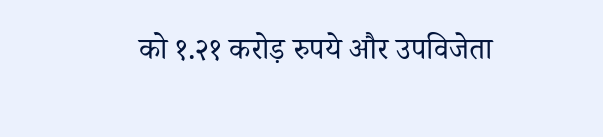को १.२१ करोड़ रुपये और उपविजेता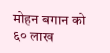मोहन बगान को ६० लाख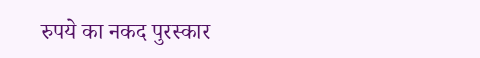रुपये का नकद पुरस्कार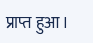प्राप्त हुआ।